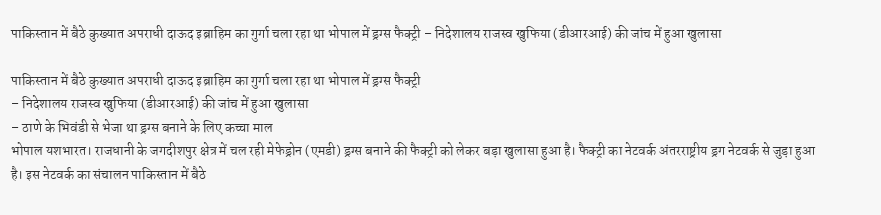पाकिस्तान में बैठे कुख्यात अपराधी दाऊद इब्राहिम का गुर्गा चला रहा था भोपाल में ड्रग्स फैक्ट्री – निदेशालय राजस्व खुफिया (डीआरआई) की जांच में हुआ खुलासा

पाकिस्तान में बैठे कुख्यात अपराधी दाऊद इब्राहिम का गुर्गा चला रहा था भोपाल में ड्रग्स फैक्ट्री
– निदेशालय राजस्व खुफिया (डीआरआई) की जांच में हुआ खुलासा
– ठाणे के भिवंडी से भेजा था ड्रग्स बनाने के लिए कच्चा माल
भोपाल यशभारत। राजधानी के जगदीशपुर क्षेत्र में चल रही मेफेड्रोन (एमडी) ड्रग्स बनाने की फैक्ट्री को लेकर बड़ा खुलासा हुआ है। फैक्ट्री का नेटवर्क अंतरराष्ट्रीय ड्रग नेटवर्क से जुड़ा हुआ है। इस नेटवर्क का संचालन पाकिस्तान में बैठे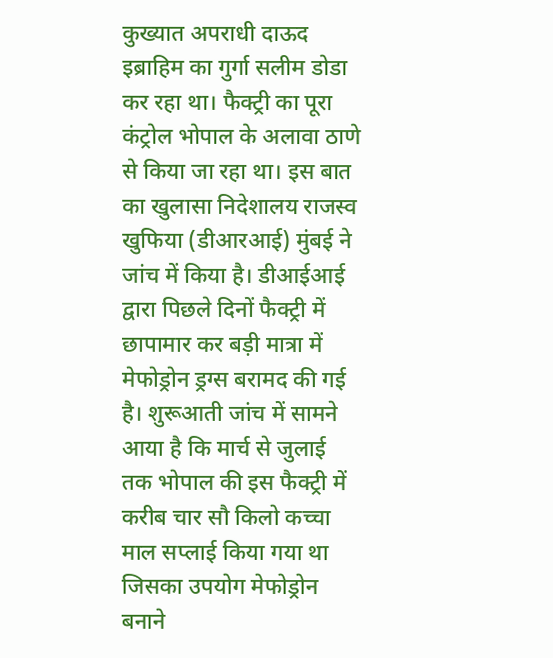कुख्यात अपराधी दाऊद इब्राहिम का गुर्गा सलीम डोडा कर रहा था। फैक्ट्री का पूरा कंट्रोल भोपाल के अलावा ठाणे से किया जा रहा था। इस बात का खुलासा निदेशालय राजस्व खुफिया (डीआरआई) मुंबई ने जांच में किया है। डीआईआई द्वारा पिछले दिनों फैक्ट्री में छापामार कर बड़ी मात्रा में मेफोड्रोन ड्रग्स बरामद की गई है। शुरूआती जांच में सामने आया है कि मार्च से जुलाई तक भोपाल की इस फैक्ट्री में करीब चार सौ किलो कच्चा माल सप्लाई किया गया था जिसका उपयोग मेफोड्रोन बनाने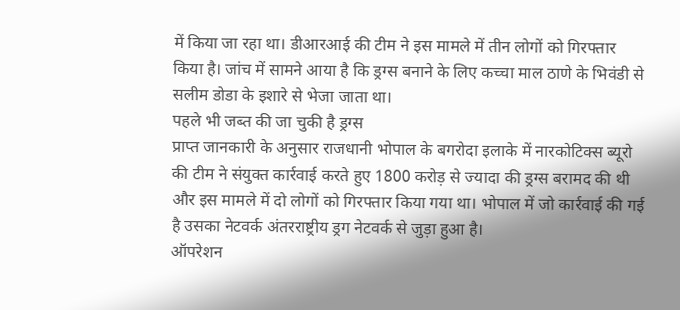में किया जा रहा था। डीआरआई की टीम ने इस मामले में तीन लोगों को गिरफ्तार किया है। जांच में सामने आया है कि ड्रग्स बनाने के लिए कच्चा माल ठाणे के भिवंडी से सलीम डोडा के इशारे से भेजा जाता था।
पहले भी जब्त की जा चुकी है ड्रग्स
प्राप्त जानकारी के अनुसार राजधानी भोपाल के बगरोदा इलाके में नारकोटिक्स ब्यूरो की टीम ने संयुक्त कार्रवाई करते हुए 1800 करोड़ से ज्यादा की ड्रग्स बरामद की थी और इस मामले में दो लोगों को गिरफ्तार किया गया था। भोपाल में जो कार्रवाई की गई है उसका नेटवर्क अंतरराष्ट्रीय ड्रग नेटवर्क से जुड़ा हुआ है।
ऑपरेशन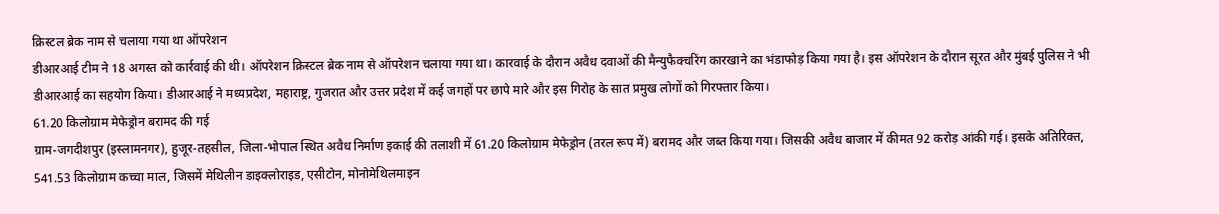क्रिस्टल ब्रेक नाम से चलाया गया था ऑपरेशन
डीआरआई टीम ने 18 अगस्त को कार्रवाई की थी। ऑपरेशन क्रिस्टल ब्रेक नाम से ऑपरेशन चलाया गया था। कारवाई के दौरान अवैध दवाओं की मैन्युफैक्चरिंग कारखाने का भंडाफोड़ किया गया है। इस ऑपरेशन के दौरान सूरत और मुंबई पुलिस ने भी डीआरआई का सहयोग किया। डीआरआई ने मध्यप्रदेश, महाराष्ट्र, गुजरात और उत्तर प्रदेश में कई जगहों पर छापे मारे और इस गिरोह के सात प्रमुख लोगों को गिरफ्तार किया।
61.20 किलोग्राम मेफेड्रोन बरामद की गई
ग्राम-जगदीशपुर (इस्लामनगर), हुजूर-तहसील, जिला-भोपाल स्थित अवैध निर्माण इकाई की तलाशी में 61.20 किलोग्राम मेफेड्रोन (तरल रूप में) बरामद और जब्त किया गया। जिसकी अवैध बाजार में कीमत 92 करोड़ आंकी गई। इसके अतिरिक्त, 541.53 किलोग्राम कच्चा माल, जिसमें मेथिलीन डाइक्लोराइड, एसीटोन, मोनोमेथिलमाइन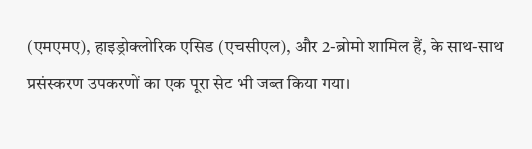(एमएमए), हाइड्रोक्लोरिक एसिड (एचसीएल), और 2-ब्रोमो शामिल हैं, के साथ-साथ प्रसंस्करण उपकरणों का एक पूरा सेट भी जब्त किया गया।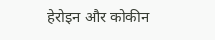हेरोइन और कोकीन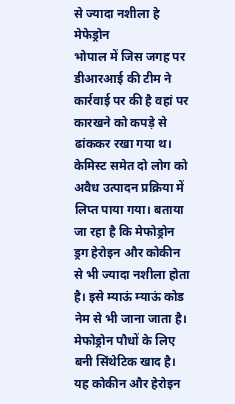से ज्यादा नशीला हे मेफेड्रोन
भोपाल में जिस जगह पर डीआरआई की टीम ने कार्रवाई पर की है वहां पर कारखने को कपड़े से ढांककर रखा गया थ। केमिस्ट समेत दो लोग को अवैध उत्पादन प्रक्रिया में लिप्त पाया गया। बताया जा रहा है कि मेफोड्रोन ड्रग हेरोइन और कोकीन से भी ज्यादा नशीला होता है। इसे म्याऊं म्याऊं कोड नेम से भी जाना जाता है। मेफोड्रोन पौधों के लिए बनी सिंथेटिक खाद है। यह कोकीन और हेरोइन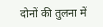दोनों की तुलना में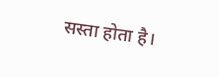सस्ता होता है।